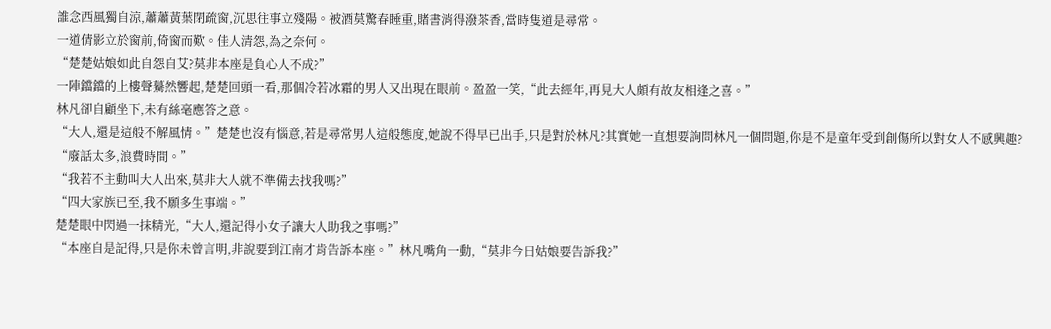誰念西風獨自涼,蕭蕭黃葉閉疏窗,沉思往事立殘陽。被酒莫驚春睡重,賭書消得潑茶香,當時隻道是尋常。
一道倩影立於窗前,倚窗而歎。佳人清怨,為之奈何。
“楚楚姑娘如此自怨自艾?莫非本座是負心人不成?”
一陣鐺鐺的上樓聲驀然響起,楚楚回頭一看,那個冷若冰霜的男人又出現在眼前。盈盈一笑,“此去經年,再見大人頗有故友相逢之喜。”
林凡卻自顧坐下,未有絲毫應答之意。
“大人,還是這般不解風情。”楚楚也沒有惱意,若是尋常男人這般態度,她說不得早已出手,只是對於林凡?其實她一直想要詢問林凡一個問題,你是不是童年受到創傷所以對女人不感興趣?
“廢話太多,浪費時間。”
“我若不主動叫大人出來,莫非大人就不準備去找我嗎?”
“四大家族已至,我不願多生事端。”
楚楚眼中閃過一抹精光,“大人,還記得小女子讓大人助我之事嗎?”
“本座自是記得,只是你未曾言明,非說要到江南才肯告訴本座。”林凡嘴角一動,“莫非今日姑娘要告訴我?”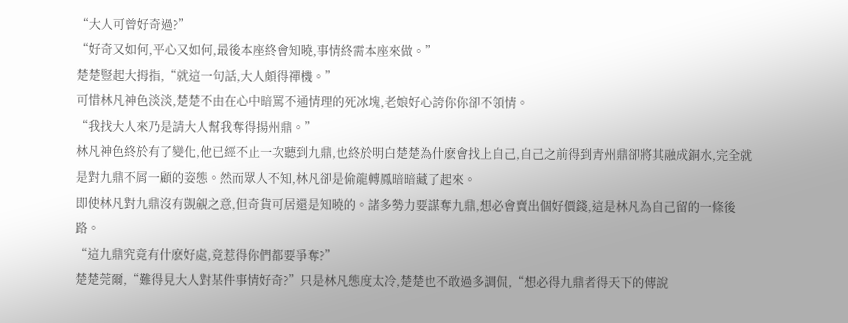“大人可曾好奇過?”
“好奇又如何,平心又如何,最後本座終會知曉,事情終需本座來做。”
楚楚豎起大拇指,“就這一句話,大人頗得禪機。”
可惜林凡神色淡淡,楚楚不由在心中暗罵不通情理的死冰塊,老娘好心誇你你卻不領情。
“我找大人來乃是請大人幫我奪得揚州鼎。”
林凡神色終於有了變化,他已經不止一次聽到九鼎,也終於明白楚楚為什麽會找上自己,自己之前得到青州鼎卻將其融成銅水,完全就是對九鼎不屑一顧的姿態。然而眾人不知,林凡卻是偷龍轉鳳暗暗藏了起來。
即使林凡對九鼎沒有覬覦之意,但奇貨可居還是知曉的。諸多勢力要謀奪九鼎,想必會賣出個好價錢,這是林凡為自己留的一條後路。
“這九鼎究竟有什麽好處,竟惹得你們都要爭奪?”
楚楚莞爾,“難得見大人對某件事情好奇?”只是林凡態度太冷,楚楚也不敢過多調侃,“想必得九鼎者得天下的傳說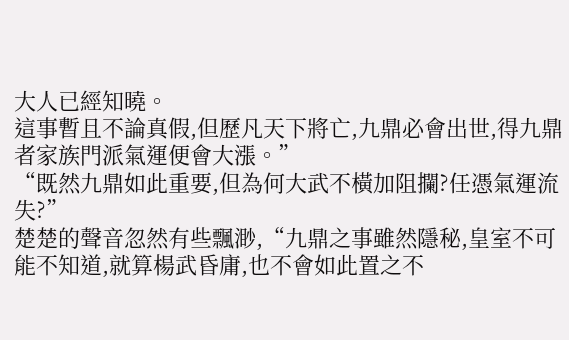大人已經知曉。
這事暫且不論真假,但歷凡天下將亡,九鼎必會出世,得九鼎者家族門派氣運便會大漲。”
“既然九鼎如此重要,但為何大武不橫加阻攔?任憑氣運流失?”
楚楚的聲音忽然有些飄渺,“九鼎之事雖然隱秘,皇室不可能不知道,就算楊武昏庸,也不會如此置之不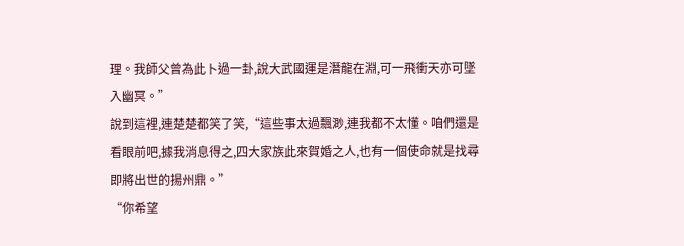理。我師父曾為此卜過一卦,說大武國運是潛龍在淵,可一飛衝天亦可墜入幽冥。”
說到這裡,連楚楚都笑了笑,“這些事太過飄渺,連我都不太懂。咱們還是看眼前吧,據我消息得之,四大家族此來賀婚之人,也有一個使命就是找尋即將出世的揚州鼎。”
“你希望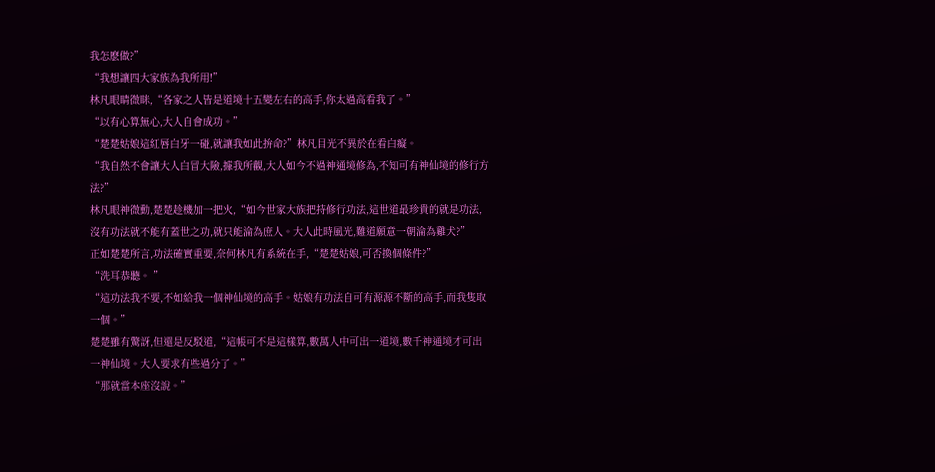我怎麽做?”
“我想讓四大家族為我所用!”
林凡眼睛微眯,“各家之人皆是道境十五變左右的高手,你太過高看我了。”
“以有心算無心,大人自會成功。”
“楚楚姑娘這紅唇白牙一碰,就讓我如此拚命?”林凡目光不異於在看白癡。
“我自然不會讓大人白冒大險,據我所觀,大人如今不過神通境修為,不知可有神仙境的修行方法?”
林凡眼神微動,楚楚趁機加一把火,“如今世家大族把持修行功法,這世道最珍貴的就是功法,沒有功法就不能有蓋世之功,就只能淪為庶人。大人此時風光,難道願意一朝淪為雞犬?”
正如楚楚所言,功法確實重要,奈何林凡有系統在手,“楚楚姑娘,可否換個條件?”
“洗耳恭聽。 ”
“這功法我不要,不如給我一個神仙境的高手。姑娘有功法自可有源源不斷的高手,而我隻取一個。”
楚楚雖有驚訝,但還是反駁道,“這帳可不是這樣算,數萬人中可出一道境,數千神通境才可出一神仙境。大人要求有些過分了。”
“那就當本座沒說。”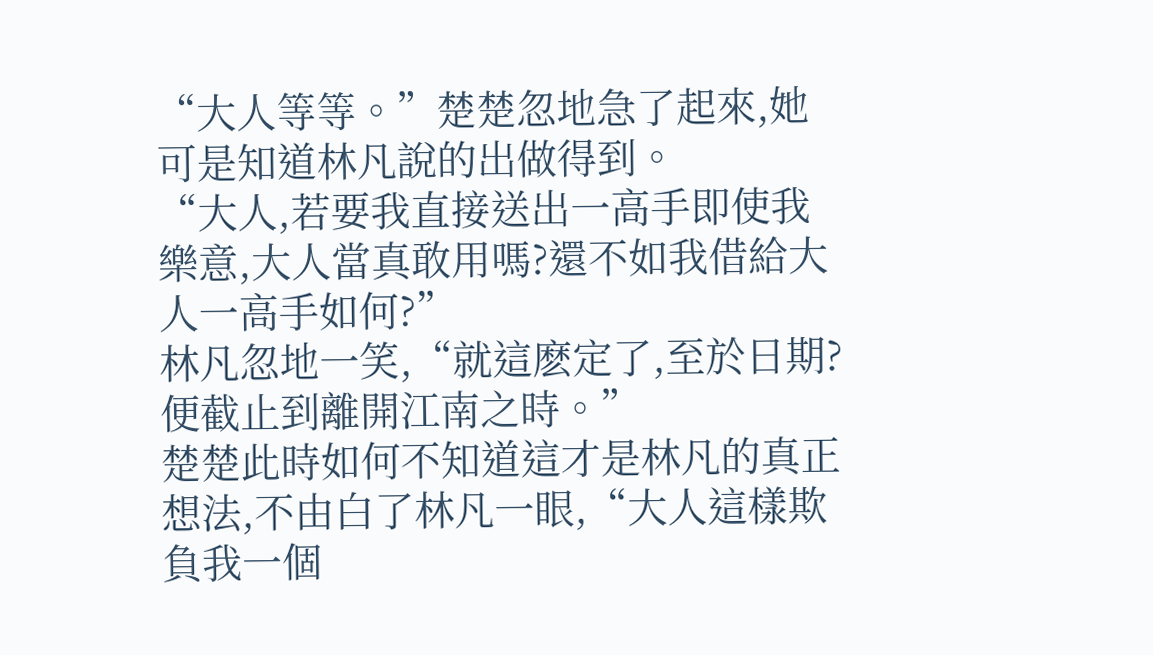“大人等等。”楚楚忽地急了起來,她可是知道林凡說的出做得到。
“大人,若要我直接送出一高手即使我樂意,大人當真敢用嗎?還不如我借給大人一高手如何?”
林凡忽地一笑,“就這麽定了,至於日期?便截止到離開江南之時。”
楚楚此時如何不知道這才是林凡的真正想法,不由白了林凡一眼,“大人這樣欺負我一個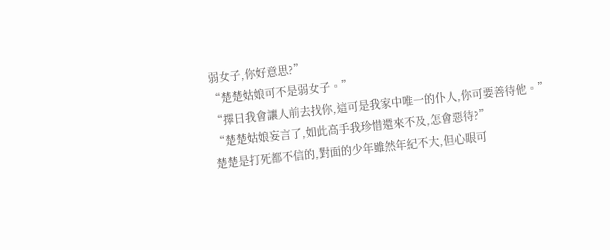弱女子,你好意思?”
“楚楚姑娘可不是弱女子。”
“擇日我會讓人前去找你,這可是我家中唯一的仆人,你可要善待他。”
“楚楚姑娘妄言了,如此高手我珍惜還來不及,怎會惡待?”
楚楚是打死都不信的,對面的少年雖然年紀不大,但心眼可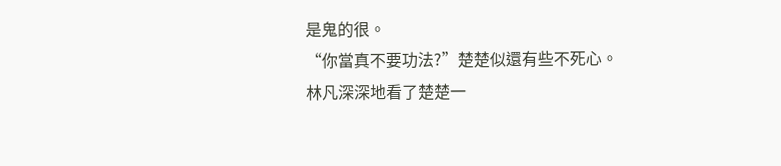是鬼的很。
“你當真不要功法?”楚楚似還有些不死心。
林凡深深地看了楚楚一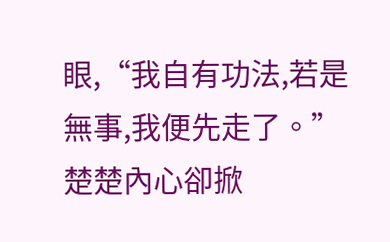眼,“我自有功法,若是無事,我便先走了。”
楚楚內心卻掀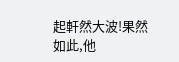起軒然大波!果然如此,他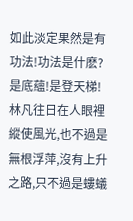如此淡定果然是有功法!功法是什麽?是底蘊!是登天梯!
林凡往日在人眼裡縱使風光,也不過是無根浮萍,沒有上升之路,只不過是螻蟻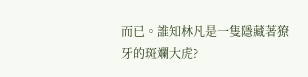而已。誰知林凡是一隻隱藏著獠牙的斑斕大虎?